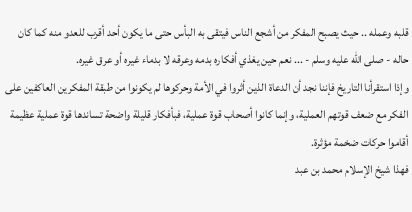قلبه وعمله .. حيث يصبح المفكر من أشجع الناس فيتقى به البأس حتى ما يكون أحد أقرب للعدو منه كما كان حاله - صلى الله عليه وسلم - ... نعم حين يغذي أفكاره بدمه وعرقه لا بدماء غيره أو عرق غيره.
وإذا استقرأنا التاريخ فإننا نجد أن الدعاة الذين أثروا في الأمة وحركوها لم يكونوا من طبقة المفكرين العاكفين على الفكر مع ضعف قوتهم العملية، وإنما كانوا أصحاب قوة عملية، فبأفكار قليلة واضحة تساندها قوة عملية عظيمة أقاموا حركات ضخمة مؤثرة.
فهذا شيخ الإسلام محمد بن عبد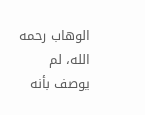الوهاب رحمه الله، لم يوصف بأنه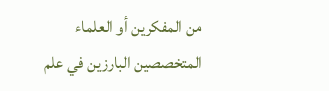من المفكرين أو العلماء المتخصصين البارزين في علم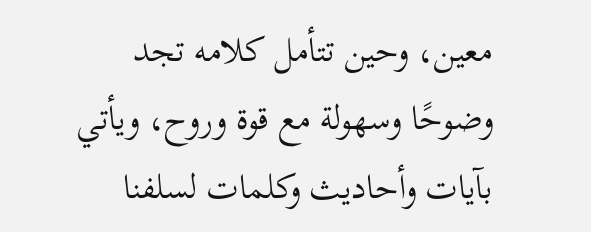معين، وحين تتأمل كلامه تجد وضوحًا وسهولة مع قوة وروح، ويأتي بآيات وأحاديث وكلمات لسلفنا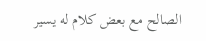الصالح مع بعض كلام له يسير